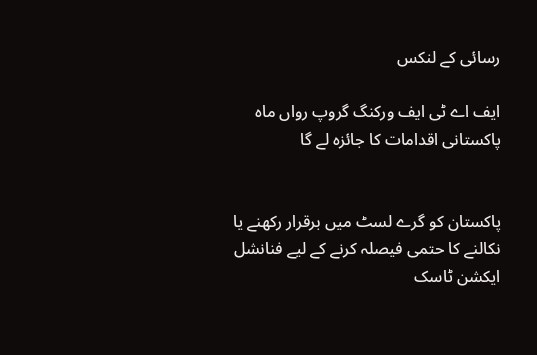رسائی کے لنکس

ایف اے ٹی ایف ورکنگ گروپ رواں ماہ پاکستانی اقدامات کا جائزہ لے گا


پاکستان کو گرے لسٹ میں برقرار رکھنے یا نکالنے کا حتمی فیصلہ کرنے کے لیے فنانشل ایکشن ٹاسک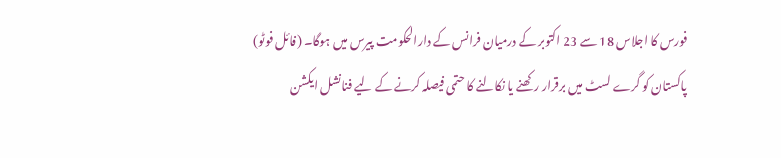فورس کا اجلاس 18 سے 23 اکتوبر کے درمیان فرانس کے دارالحکومت پیرس میں ہوگا۔ (فائل فوٹو)
پاکستان کو گرے لسٹ میں برقرار رکھنے یا نکالنے کا حتمی فیصلہ کرنے کے لیے فنانشل ایکشن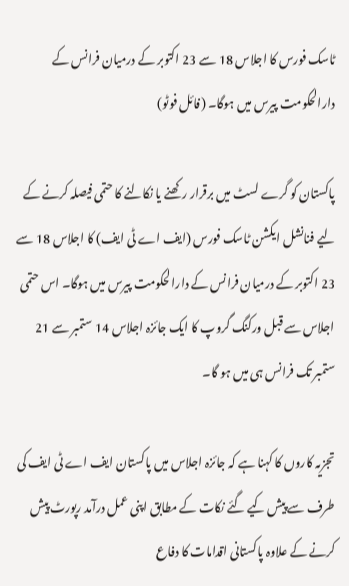ٹاسک فورس کا اجلاس 18 سے 23 اکتوبر کے درمیان فرانس کے دارالحکومت پیرس میں ہوگا۔ (فائل فوٹو)

پاکستان کو گرے لسٹ میں برقرار رکھنے یا نکالنے کا حتمی فیصلہ کرنے کے لیے فنانشل ایکشن ٹاسک فورس (ایف اے ٹی ایف) کا اجلاس 18 سے 23 اکتوبر کے درمیان فرانس کے دارالحکومت پیرس میں ہوگا۔ اس حتمی اجلاس سے قبل ورکنگ گروپ کا ایک جائزہ اجلاس 14 ستمبر سے 21 ستمبر تک فرانس ہی میں ہو گا۔

تجزیہ کاروں کا کہنا ہے کہ جائزہ اجلاس میں پاکستان ایف اے ٹی ایف کی طرف سے پیش کیے گئے نکات کے مطابق اپنی عمل درآمد رپورٹ پیش کرنے کے علاوہ پاکستانی اقدامات کا دفاع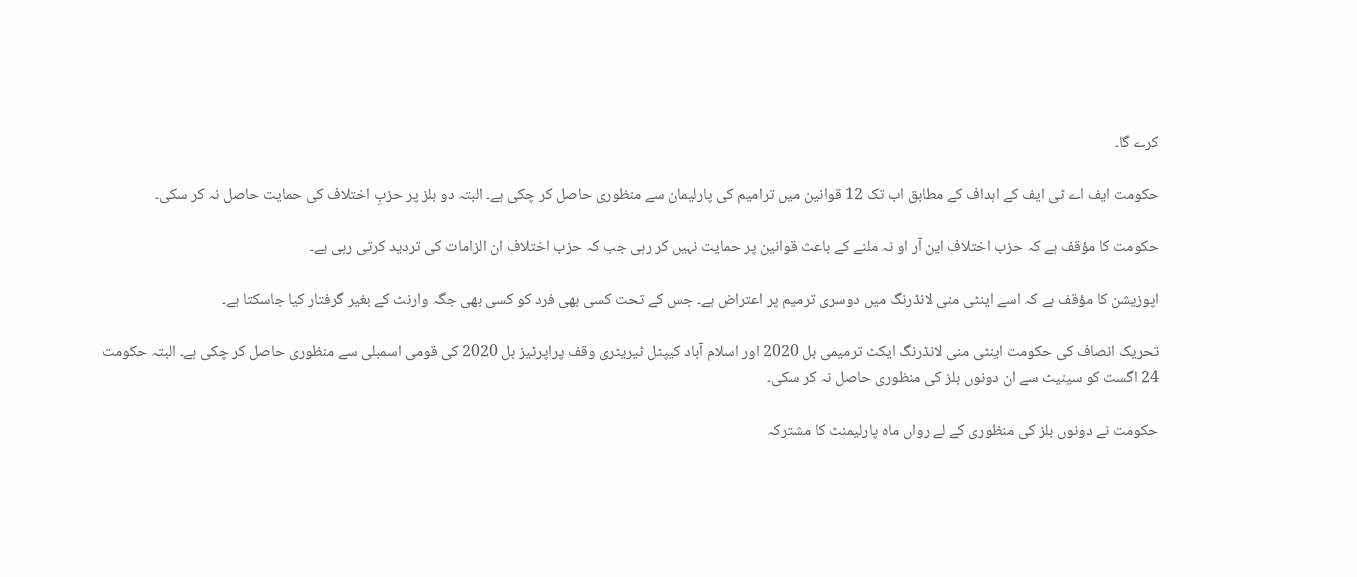کرے گا۔

حکومت ایف اے ٹی ایف کے اہداف کے مطابق اب تک 12 قوانین میں ترامیم کی پارلیمان سے منظوری حاصل کر چکی ہے۔ البتہ دو بلز پر حزبِ اختلاف کی حمایت حاصل نہ کر سکی۔

حکومت کا مؤقف ہے کہ حزب اختلاف این آر او نہ ملنے کے باعث قوانین پر حمایت نہیں کر رہی جب کہ حزب اختلاف ان الزامات کی تردید کرتی رہی ہے۔

اپوزیشن کا مؤقف ہے کہ اسے اینٹی منی لانڈرنگ میں دوسری ترمیم پر اعتراض ہے۔ جس کے تحت کسی بھی فرد کو کسی بھی جگہ وارنٹ کے بغیر گرفتار کیا جاسکتا ہے۔

تحریک انصاف کی حکومت اینٹی منی لانڈرنگ ایکٹ ترمیمی بل 2020 اور اسلام آباد کیپٹل ٹیریٹری وقف پراپرٹیز بل 2020 کی قومی اسمبلی سے منظوری حاصل کر چکی ہے۔ البتہ حکومت 24 اگست کو سینیٹ سے ان دونوں بلز کی منظوری حاصل نہ کر سکی۔

حکومت نے دونوں بلز کی منظوری کے لے رواں ماہ پارلیمنٹ کا مشترکہ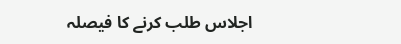اجلاس طلب کرنے کا فیصلہ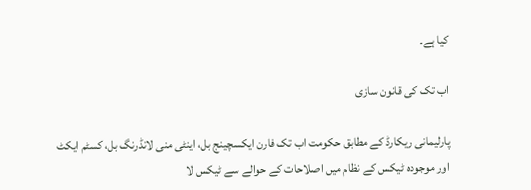کیا ہے۔

اب تک کی قانون سازی

پارلیمانی ریکارڈ کے مطابق حکومت اب تک فارن ایکسچینج بل، اینٹی منی لانڈرنگ بل، کسٹم ایکٹ اور موجودہ ٹیکس کے نظام میں اصلاحات کے حوالے سے ٹیکس لا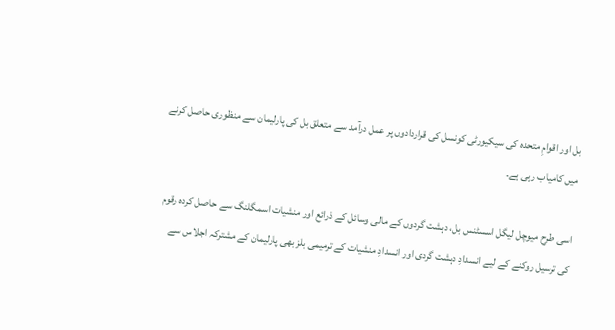بل اور اقوامِ متحدہ کی سیکیورٹی کونسل کی قراردادوں پر عمل درآمد سے متعلق بل کی پارلیمان سے منظوری حاصل کرنے میں کامیاب رہی ہے۔

اسی طرح میوچل لیگل اسسٹنس بل، دہشت گردوں کے مالی وسائل کے ذرائع اور منشیات اسمگلنگ سے حاصل کردہ رقوم کی ترسیل روکنے کے لیے انسدادِ دہشت گردی اور انسدادِ منشیات کے ترمیمی بلز بھی پارلیمان کے مشترکہ اجلاس سے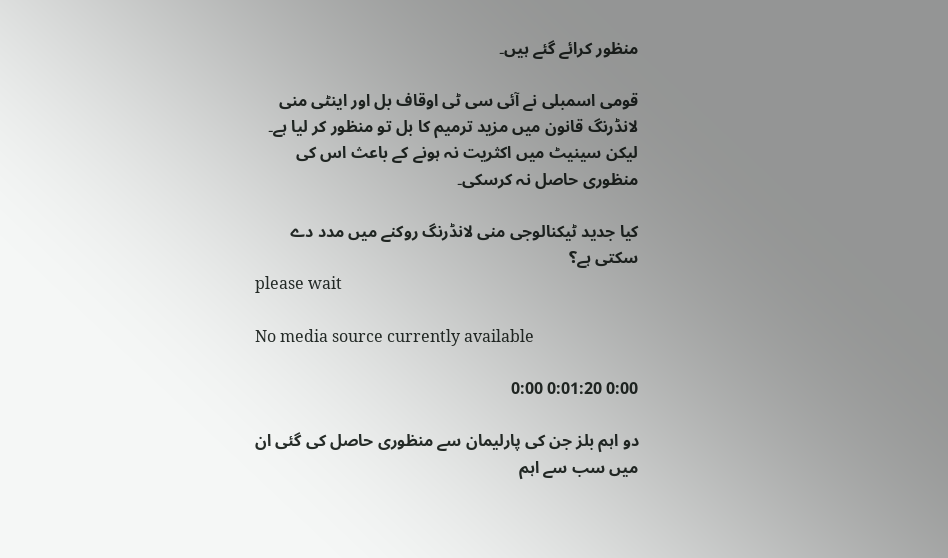منظور کرائے گئے ہیں۔

قومی اسمبلی نے آئی سی ٹی اوقاف بل اور اینٹی منی لانڈرنگ قانون میں مزید ترمیم کا بل تو منظور کر لیا ہے۔ لیکن سینیٹ میں اکثریت نہ ہونے کے باعث اس کی منظوری حاصل نہ کرسکی۔

کیا جدید ٹیکنالوجی منی لانڈرنگ روکنے میں مدد دے سکتی ہے؟
please wait

No media source currently available

0:00 0:01:20 0:00

دو اہم بلز جن کی پارلیمان سے منظوری حاصل کی گئی ان میں سب سے اہم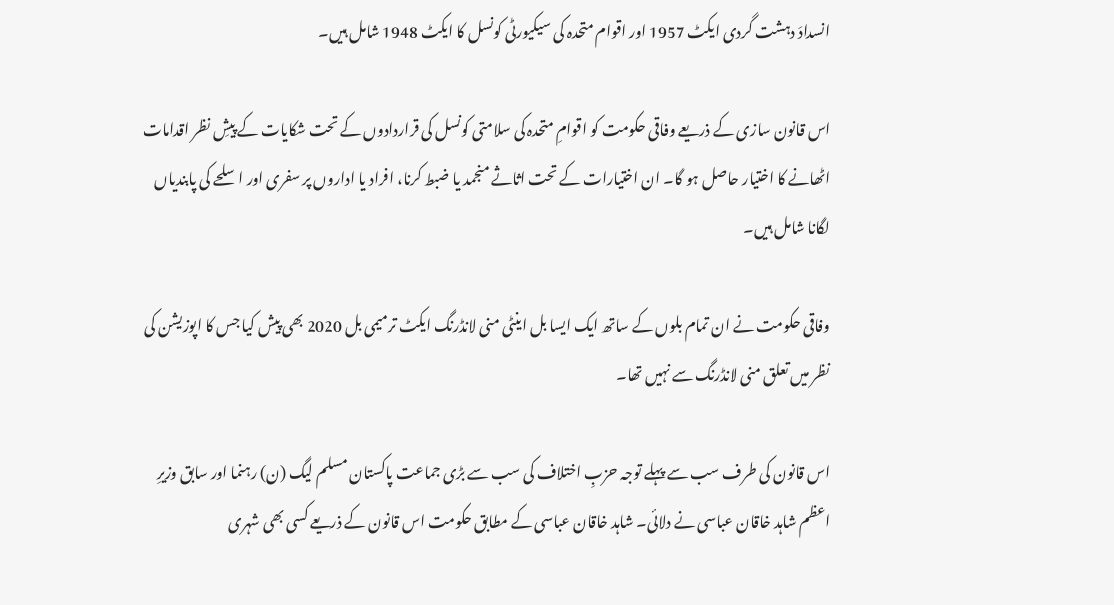انسدادَ دہشت گردی ایکٹ 1957 اور اقوام متحدہ کی سیکیورٹی کونسل کا ایکٹ 1948 شامل ہیں۔

اس قانون سازی کے ذریعے وفاقی حکومت کو اقوامِ متحدہ کی سلامتی کونسل کی قراردادوں کے تحت شکایات کے پیشِ نظر اقدامات اٹھانے کا اختیار حاصل ہو گا۔ ان اختیارات کے تحت اثاثے منجمد یا ضبط کرنا، افراد یا اداروں پر سفری اور اسلحے کی پابندیاں لگانا شامل ہیں۔

وفاقی حکومت نے ان تمام بلوں کے ساتھ ایک ایسا بل اینٹی منی لانڈرنگ ایکٹ ترمیمی بل 2020 بھی پیش کیا جس کا اپوزیشن کی نظر میں تعلق منی لانڈرنگ سے نہیں تھا۔

اس قانون کی طرف سب سے پہلے توجہ حزبِ اختلاف کی سب سے بڑی جماعت پاکستان مسلم لیگ (ن) رہنما اور سابق وزیرِ اعظم شاہد خاقان عباسی نے دلائی۔ شاہد خاقان عباسی کے مطابق حکومت اس قانون کے ذریعے کسی بھی شہری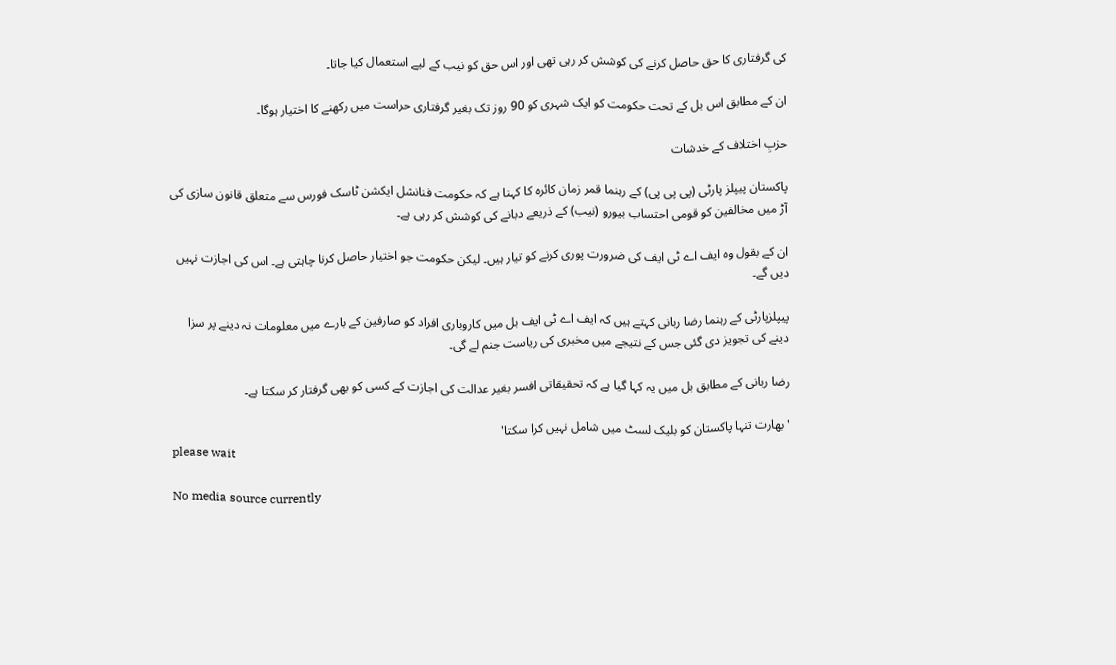کی گرفتاری کا حق حاصل کرنے کی کوشش کر رہی تھی اور اس حق کو نیب کے لیے استعمال کیا جاتا۔

ان کے مطابق اس بل کے تحت حکومت کو ایک شہری کو 90 روز تک بغیر گرفتاری حراست میں رکھنے کا اختیار ہوگا۔

حزبِ اختلاف کے خدشات

پاکستان پیپلز پارٹی (پی پی پی) کے رہنما قمر زمان کائرہ کا کہنا ہے کہ حکومت فنانشل ایکشن ٹاسک فورس سے متعلق قانون سازی کی آڑ میں مخالفین کو قومی احتساب بیورو (نیب) کے ذریعے دبانے کی کوشش کر رہی ہے۔

ان کے بقول وہ ایف اے ٹی ایف کی ضرورت پوری کرنے کو تیار ہیں۔ لیکن حکومت جو اختیار حاصل کرنا چاہتی ہے۔ اس کی اجازت نہیں دیں گے۔

پیپلزپارٹی کے رہنما رضا ربانی کہتے ہیں کہ ایف اے ٹی ایف بل میں کاروباری افراد کو صارفین کے بارے میں معلومات نہ دینے پر سزا دینے کی تجویز دی گئی جس کے نتیجے میں مخبری کی ریاست جنم لے گی۔

رضا ربانی کے مطابق بل میں یہ کہا گیا ہے کہ تحقیقاتی افسر بغیر عدالت کی اجازت کے کسی کو بھی گرفتار کر سکتا ہے۔

'بھارت تنہا پاکستان کو بلیک لسٹ میں شامل نہیں کرا سکتا'
please wait

No media source currently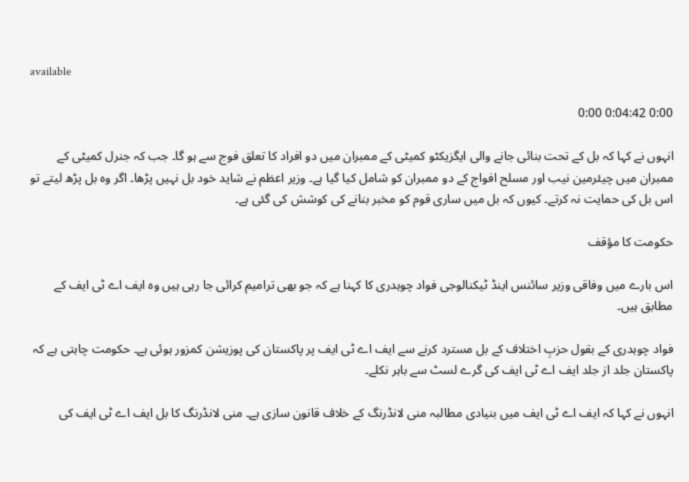available

0:00 0:04:42 0:00

انہوں نے کہا کہ بل کے تحت بنائی جانے والی ایگزیکٹو کمیٹی کے ممبران میں دو افراد کا تعلق فوج سے ہو گا۔ جب کہ جنرل کمیٹی کے ممبران میں چیئرمین نیب اور مسلح افواج کے دو ممبران کو شامل کیا گیا ہے۔ وزیر اعظم نے شاید خود بل نہیں پڑھا۔ اگر وہ بل پڑھ لیتے تو اس بل کی حمایت نہ کرتے۔ کیوں کہ بل میں ساری قوم کو مخبر بنانے کی کوشش کی گئی ہے۔

حکومت کا مؤقف

اس بارے میں وفاقی وزیر سائنس اینڈ ٹیکنالوجی فواد چوہدری کا کہنا ہے کہ جو بھی ترامیم کرائی جا رہی ہیں وہ ایف اے ٹی ایف کے مطابق ہیں۔

فواد چوہدری کے بقول حزبِ اختلاف کے بل مسترد کرنے سے ایف اے ٹی ایف پر پاکستان کی پوزیشن کمزور ہوئی ہے۔ حکومت چاہتی ہے کہ پاکستان جلد از جلد ایف اے ٹی ایف کی گرے لسٹ سے باہر نکلے۔

انہوں نے کہا کہ ایف اے ٹی ایف میں بنیادی مطالبہ منی لانڈرنگ کے خلاف قانون سازی ہے۔ منی لانڈرنگ کا بل ایف اے ٹی ایف کی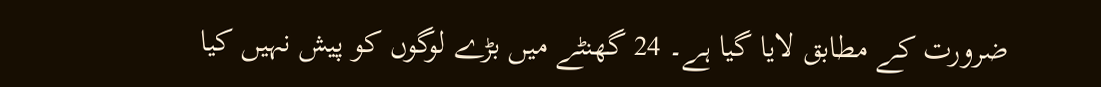ضرورت کے مطابق لایا گیا ہے۔ 24 گھنٹے میں بڑے لوگوں کو پیش نہیں کیا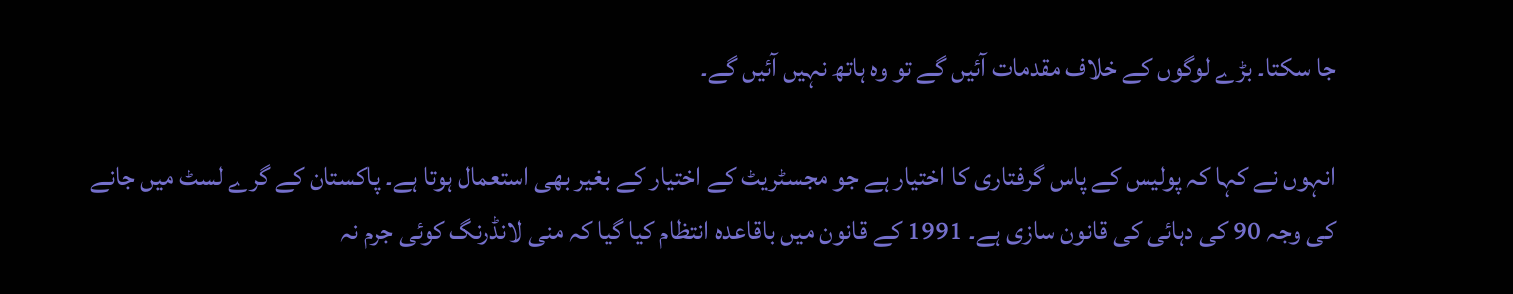جا سکتا۔ بڑے لوگوں کے خلاف مقدمات آئیں گے تو وہ ہاتھ نہیں آئیں گے۔

انہوں نے کہا کہ پولیس کے پاس گرفتاری کا اختیار ہے جو مجسٹریٹ کے اختیار کے بغیر بھی استعمال ہوتا ہے۔ پاکستان کے گرے لسٹ میں جانے کی وجہ 90 کی دہائی کی قانون سازی ہے۔ 1991 کے قانون میں باقاعدہ انتظام کیا گیا کہ منی لانڈرنگ کوئی جرم نہ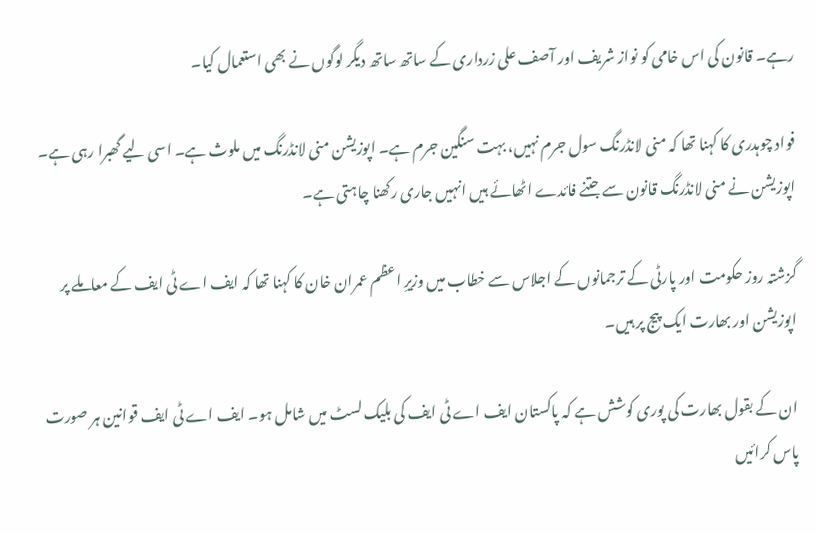رہے۔ قانون کی اس خامی کو نواز شریف اور آصف علی زرداری کے ساتھ ساتھ دیگر لوگوں نے بھی استعمال کیا۔

فواد چوہدری کا کہنا تھا کہ منی لانڈرنگ سول جرم نہیں، بہت سنگین جرم ہے۔ اپوزیشن منی لانڈرنگ میں ملوث ہے۔ اسی لیے گھبرا رہی ہے۔ اپوزیشن نے منی لانڈرنگ قانون سے جتنے فائدے اٹھائے ہیں انہیں جاری رکھنا چاہتی ہے۔

گزشتہ روز حکومت اور پارٹی کے ترجمانوں کے اجلاس سے خطاب میں وزیرِ اعظم عمران خان کا کہنا تھا کہ ایف اے ٹی ایف کے معاملے پر اپوزیشن اور بھارت ایک پیج پر ہیں۔

ان کے بقول بھارت کی پوری کوشش ہے کہ پاکستان ایف اے ٹی ایف کی بلیک لسٹ میں شامل ہو۔ ایف اے ٹی ایف قوانین ہر صورت پاس کرائیں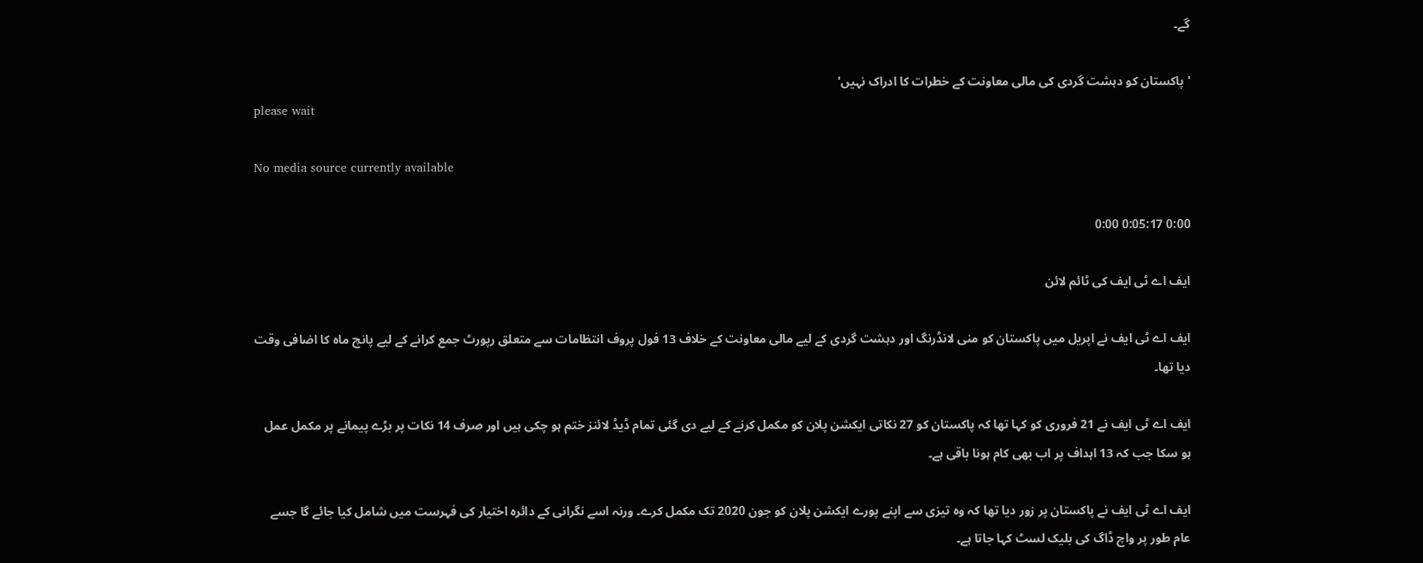گے۔

'پاکستان کو دہشت گردی کی مالی معاونت کے خطرات کا ادراک نہیں'
please wait

No media source currently available

0:00 0:05:17 0:00

ایف اے ٹی ایف کی ٹائم لائن

ایف اے ٹی ایف نے اپریل میں پاکستان کو منی لانڈرنگ اور دہشت گردی کے لیے مالی معاونت کے خلاف 13 فول پروف انتظامات سے متعلق رپورٹ جمع کرانے کے لیے پانچ ماہ کا اضافی وقت دیا تھا۔

ایف اے ٹی ایف نے 21 فروری کو کہا تھا کہ پاکستان کو 27 نکاتی ایکشن پلان کو مکمل کرنے کے لیے دی گئی تمام ڈیڈ لائنز ختم ہو چکی ہیں اور صرف 14 نکات پر بڑے پیمانے پر مکمل عمل ہو سکا جب کہ 13 اہداف پر اب بھی کام ہونا باقی ہے۔

ایف اے ٹی ایف نے پاکستان پر زور دیا تھا کہ وہ تیزی سے اپنے پورے ایکشن پلان کو جون 2020 تک مکمل کرے۔ ورنہ اسے نگرانی کے دائرہ اختیار کی فہرست میں شامل کیا جائے گا جسے عام طور پر واچ ڈاگ کی بلیک لسٹ کہا جاتا ہے۔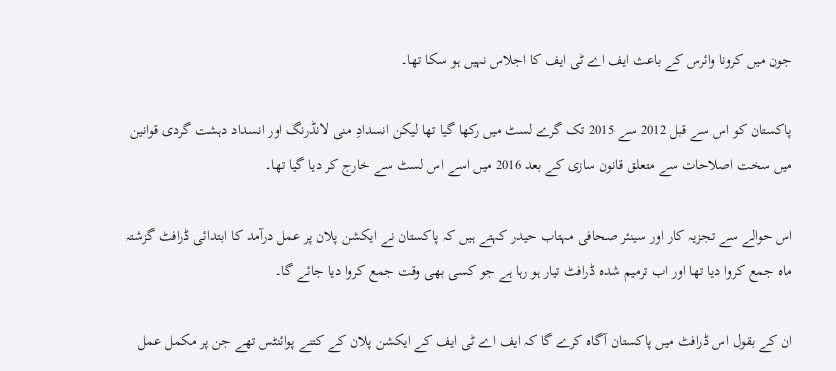جون میں کرونا وائرس کے باعث ایف اے ٹی ایف کا اجلاس نہیں ہو سکا تھا۔

پاکستان کو اس سے قبل 2012 سے 2015 تک گرے لسٹ میں رکھا گیا تھا لیکن انسدادِ منی لانڈرنگ اور انسداد دہشت گردی قوانین میں سخت اصلاحات سے متعلق قانون سازی کے بعد 2016 میں اسے اس لسٹ سے خارج کر دیا گیا تھا۔

اس حوالے سے تجزیہ کار اور سینئر صحافی مہتاب حیدر کہتے ہیں کہ پاکستان نے ایکشن پلان پر عمل درآمد کا ابتدائی ڈرافٹ گزشتہ ماہ جمع کروا دیا تھا اور اب ترمیم شدہ ڈرافٹ تیار ہو رہا ہے جو کسی بھی وقت جمع کروا دیا جائے گا۔

ان کے بقول اس ڈرافٹ میں پاکستان آگاہ کرے گا کہ ایف اے ٹی ایف کے ایکشن پلان کے کتنے پوائنٹس تھے جن پر مکمل عمل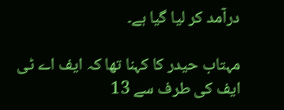درآمد کر لیا گیا ہے۔

مہتاب حیدر کا کہنا تھا کہ ایف اے ٹی ایف کی طرف سے 13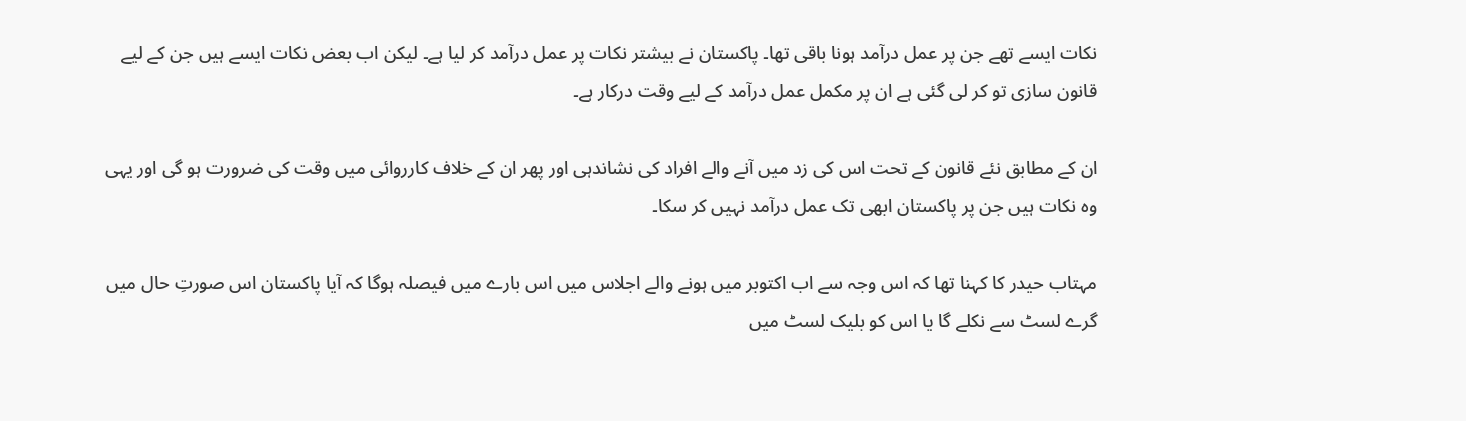نکات ایسے تھے جن پر عمل درآمد ہونا باقی تھا۔ پاکستان نے بیشتر نکات پر عمل درآمد کر لیا ہے۔ لیکن اب بعض نکات ایسے ہیں جن کے لیے قانون سازی تو کر لی گئی ہے ان پر مکمل عمل درآمد کے لیے وقت درکار ہے۔

ان کے مطابق نئے قانون کے تحت اس کی زد میں آنے والے افراد کی نشاندہی اور پھر ان کے خلاف کارروائی میں وقت کی ضرورت ہو گی اور یہی وہ نکات ہیں جن پر پاکستان ابھی تک عمل درآمد نہیں کر سکا۔

مہتاب حیدر کا کہنا تھا کہ اس وجہ سے اب اکتوبر میں ہونے والے اجلاس میں اس بارے میں فیصلہ ہوگا کہ آیا پاکستان اس صورتِ حال میں گرے لسٹ سے نکلے گا یا اس کو بلیک لسٹ میں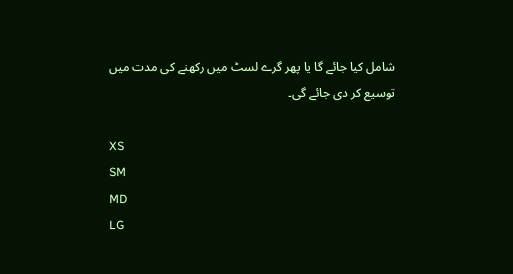شامل کیا جائے گا یا پھر گرے لسٹ میں رکھنے کی مدت میں توسیع کر دی جائے گی۔

XS
SM
MD
LG